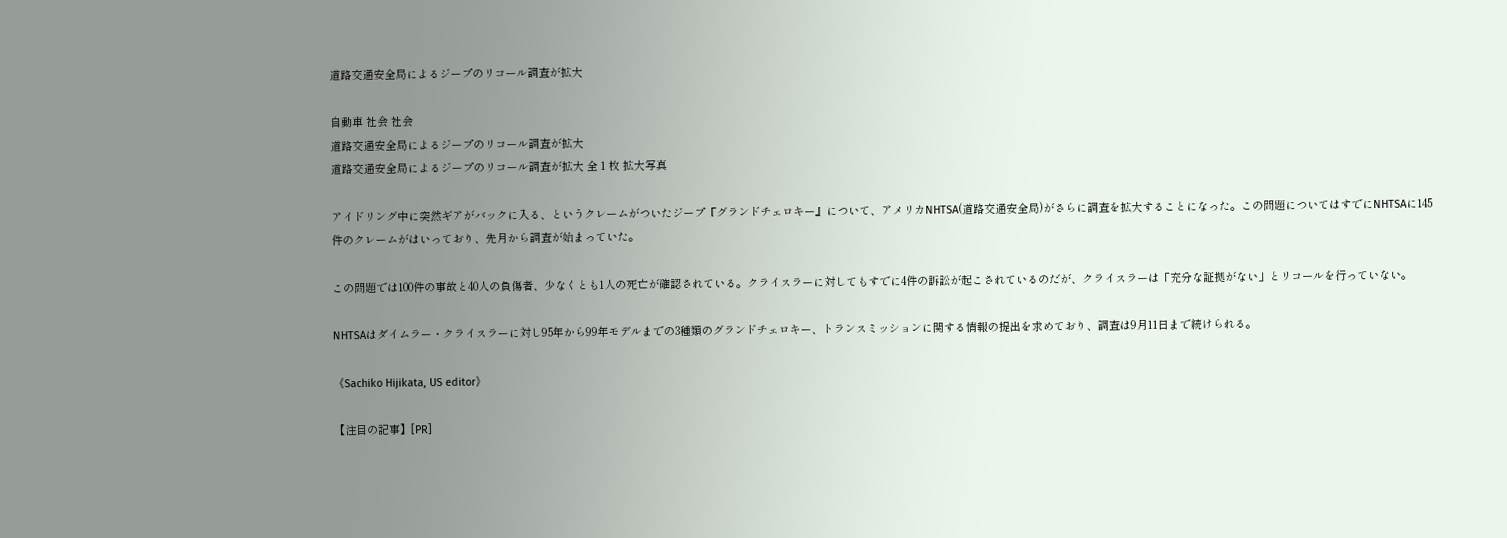道路交通安全局によるジープのリコール調査が拡大

自動車 社会 社会
道路交通安全局によるジープのリコール調査が拡大
道路交通安全局によるジープのリコール調査が拡大 全 1 枚 拡大写真

アイドリング中に突然ギアがバックに入る、というクレームがついたジープ『グランドチェロキー』について、アメリカNHTSA(道路交通安全局)がさらに調査を拡大することになった。この問題についてはすでにNHTSAに145件のクレームがはいっており、先月から調査が始まっていた。

この問題では100件の事故と40人の負傷者、少なくとも1人の死亡が確認されている。クライスラーに対してもすでに4件の訴訟が起こされているのだが、クライスラーは「充分な証拠がない」とリコールを行っていない。

NHTSAはダイムラー・クライスラーに対し95年から99年モデルまでの3種類のグランドチェロキー、トランスミッションに関する情報の提出を求めており、調査は9月11日まで続けられる。

《Sachiko Hijikata, US editor》

【注目の記事】[PR]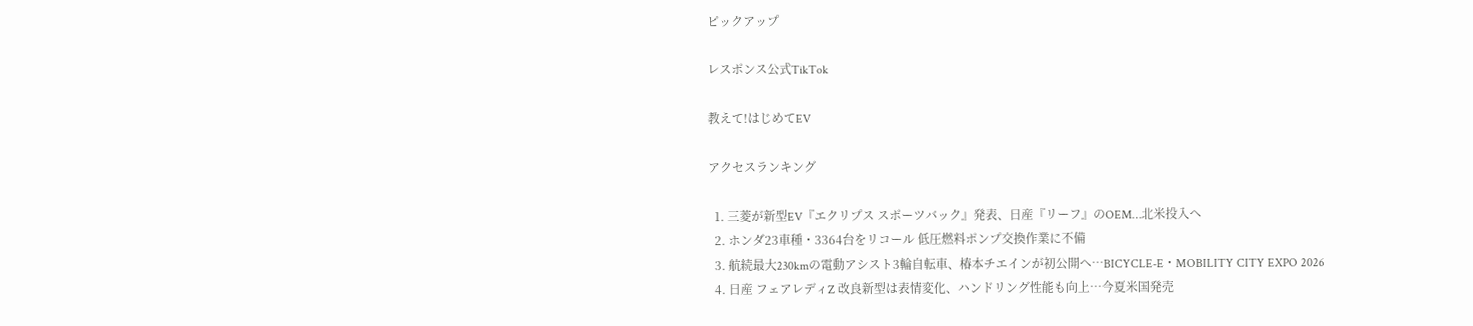ピックアップ

レスポンス公式TikTok

教えて!はじめてEV

アクセスランキング

  1. 三菱が新型EV『エクリプス スポーツバック』発表、日産『リーフ』のOEM…北米投入へ
  2. ホンダ23車種・3364台をリコール 低圧燃料ポンプ交換作業に不備
  3. 航続最大230kmの電動アシスト3輪自転車、椿本チエインが初公開へ…BICYCLE-E・MOBILITY CITY EXPO 2026
  4. 日産 フェアレディZ 改良新型は表情変化、ハンドリング性能も向上…今夏米国発売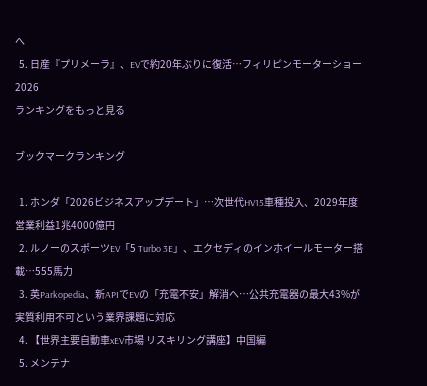へ
  5. 日産『プリメーラ』、EVで約20年ぶりに復活…フィリピンモーターショー2026
ランキングをもっと見る

ブックマークランキング

  1. ホンダ「2026ビジネスアップデート」…次世代HV15車種投入、2029年度営業利益1兆4000億円
  2. ルノーのスポーツEV「5 Turbo 3E」、エクセディのインホイールモーター搭載…555馬力
  3. 英Parkopedia、新APIでEVの「充電不安」解消へ…公共充電器の最大43%が実質利用不可という業界課題に対応
  4. 【世界主要自動車xEV市場 リスキリング講座】中国編
  5. メンテナ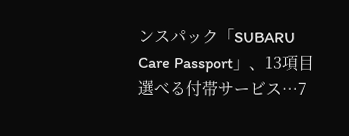ンスパック「SUBARU Care Passport」、13項目選べる付帯サービス…7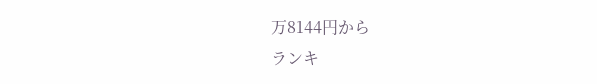万8144円から
ランキ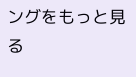ングをもっと見る